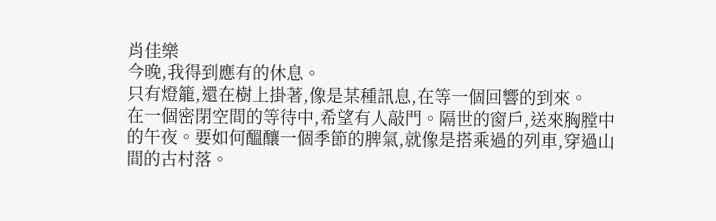肖佳樂
今晚,我得到應有的休息。
只有燈籠,還在樹上掛著,像是某種訊息,在等一個回響的到來。
在一個密閉空間的等待中,希望有人敲門。隔世的窗戶,送來胸膛中的午夜。要如何醞釀一個季節的脾氣,就像是搭乘過的列車,穿過山間的古村落。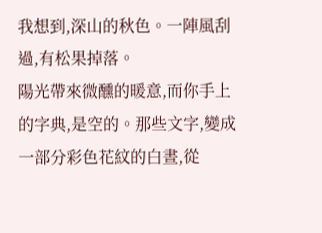我想到,深山的秋色。一陣風刮過,有松果掉落。
陽光帶來微醺的暖意,而你手上的字典,是空的。那些文字,變成一部分彩色花紋的白晝,從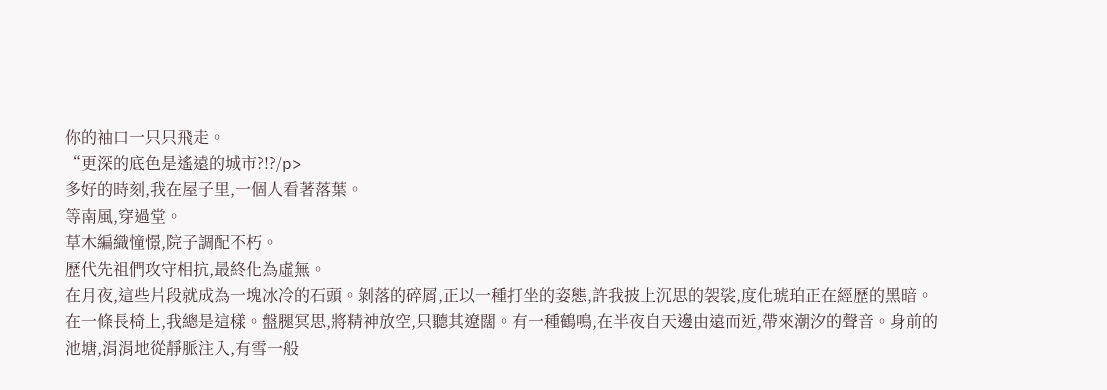你的袖口一只只飛走。
“更深的底色是遙遠的城市?!?/p>
多好的時刻,我在屋子里,一個人看著落葉。
等南風,穿過堂。
草木編織憧憬,院子調配不朽。
歷代先祖們攻守相抗,最終化為虛無。
在月夜,這些片段就成為一塊冰冷的石頭。剝落的碎屑,正以一種打坐的姿態,許我披上沉思的袈裟,度化琥珀正在經歷的黑暗。
在一條長椅上,我總是這樣。盤腿冥思,將精神放空,只聽其遼闊。有一種鶴鳴,在半夜自天邊由遠而近,帶來潮汐的聲音。身前的池塘,涓涓地從靜脈注入,有雪一般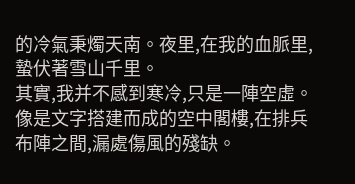的冷氣秉燭天南。夜里,在我的血脈里,蟄伏著雪山千里。
其實,我并不感到寒冷,只是一陣空虛。
像是文字搭建而成的空中閣樓,在排兵布陣之間,漏處傷風的殘缺。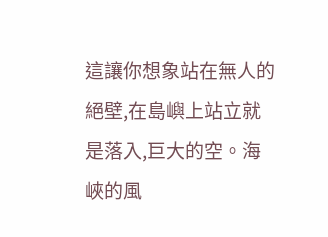這讓你想象站在無人的絕壁,在島嶼上站立就是落入,巨大的空。海峽的風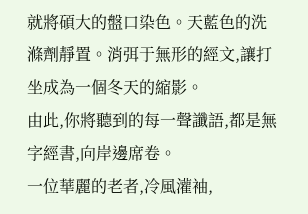就將碩大的盤口染色。天藍色的洗滌劑靜置。消弭于無形的經文,讓打坐成為一個冬天的縮影。
由此,你將聽到的每一聲讖語,都是無字經書,向岸邊席卷。
一位華麗的老者,冷風灌袖,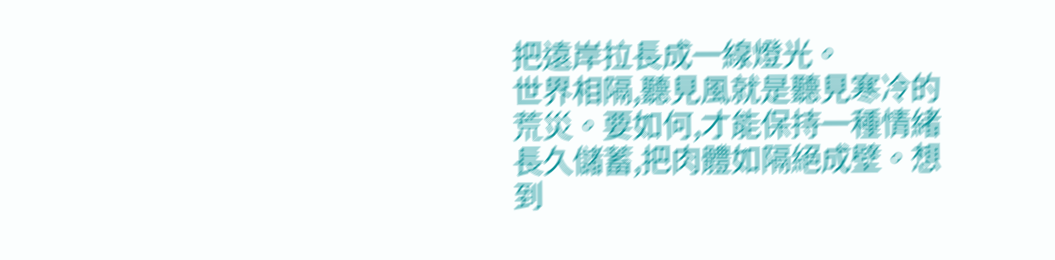把遠岸拉長成一線燈光。
世界相隔,聽見風就是聽見寒冷的荒災。要如何,才能保持一種情緒長久儲蓄,把肉體如隔絕成壁。想到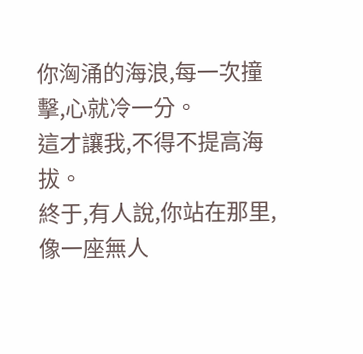你洶涌的海浪,每一次撞擊,心就冷一分。
這才讓我,不得不提高海拔。
終于,有人說,你站在那里,像一座無人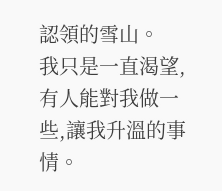認領的雪山。
我只是一直渴望,有人能對我做一些,讓我升溫的事情。